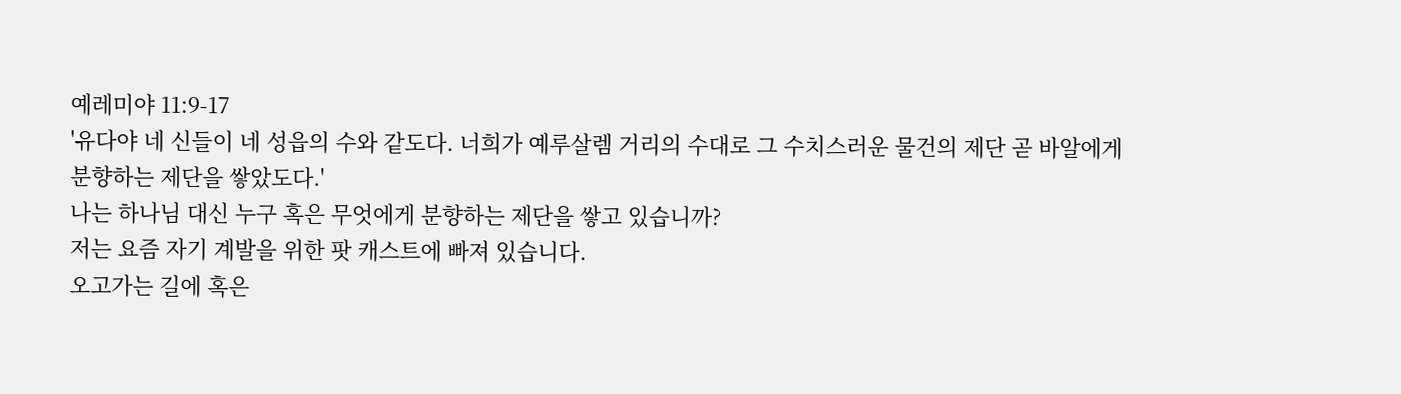예레미야 11:9-17
'유다야 네 신들이 네 성읍의 수와 같도다. 너희가 예루살렘 거리의 수대로 그 수치스러운 물건의 제단 곧 바알에게 분향하는 제단을 쌓았도다.'
나는 하나님 대신 누구 혹은 무엇에게 분향하는 제단을 쌓고 있습니까?
저는 요즘 자기 계발을 위한 팟 캐스트에 빠져 있습니다.
오고가는 길에 혹은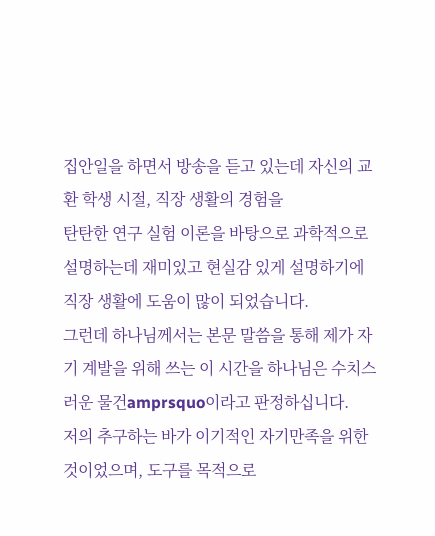집안일을 하면서 방송을 듣고 있는데 자신의 교환 학생 시절, 직장 생활의 경험을
탄탄한 연구 실험 이론을 바탕으로 과학적으로 설명하는데 재미있고 현실감 있게 설명하기에 직장 생활에 도움이 많이 되었습니다.
그런데 하나님께서는 본문 말씀을 통해 제가 자기 계발을 위해 쓰는 이 시간을 하나님은 수치스러운 물건amprsquo이라고 판정하십니다.
저의 추구하는 바가 이기적인 자기만족을 위한 것이었으며, 도구를 목적으로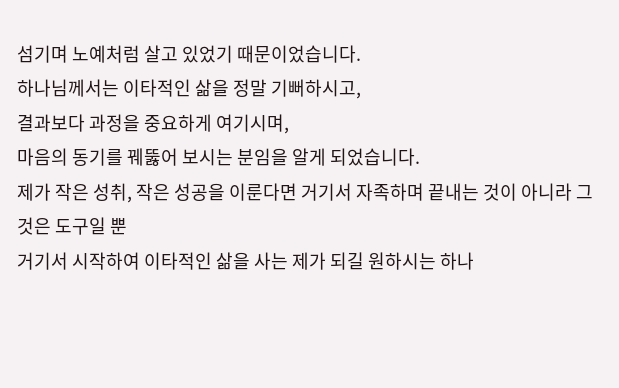섬기며 노예처럼 살고 있었기 때문이었습니다.
하나님께서는 이타적인 삶을 정말 기뻐하시고,
결과보다 과정을 중요하게 여기시며,
마음의 동기를 꿰뚫어 보시는 분임을 알게 되었습니다.
제가 작은 성취, 작은 성공을 이룬다면 거기서 자족하며 끝내는 것이 아니라 그것은 도구일 뿐
거기서 시작하여 이타적인 삶을 사는 제가 되길 원하시는 하나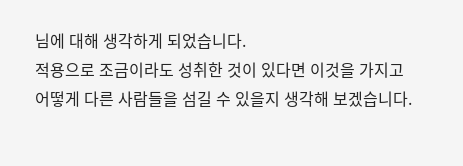님에 대해 생각하게 되었습니다.
적용으로 조금이라도 성취한 것이 있다면 이것을 가지고 어떻게 다른 사람들을 섬길 수 있을지 생각해 보겠습니다.